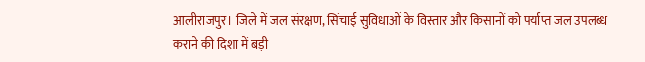आलीराजपुर। जिले में जल संरक्षण, सिंचाई सुविधाओं के विस्तार और किसानों को पर्याप्त जल उपलब्ध कराने की दिशा में बड़ी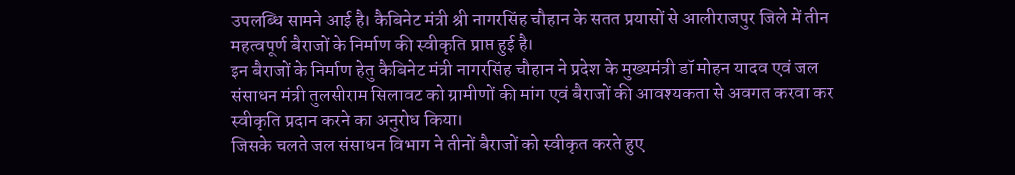उपलब्धि सामने आई है। कैबिनेट मंत्री श्री नागरसिंह चौहान के सतत प्रयासों से आलीराजपुर जिले में तीन महत्वपूर्ण बैराजों के निर्माण की स्वीकृति प्राप्त हुई है।
इन बैराजों के निर्माण हेतु कैबिनेट मंत्री नागरसिंह चौहान ने प्रदेश के मुख्यमंत्री डॉ मोहन यादव एवं जल संसाधन मंत्री तुलसीराम सिलावट को ग्रामीणों की मांग एवं बैराजों की आवश्यकता से अवगत करवा कर स्वीकृति प्रदान करने का अनुरोध किया।
जिसके चलते जल संसाधन विभाग ने तीनों बैराजों को स्वीकृत करते हुए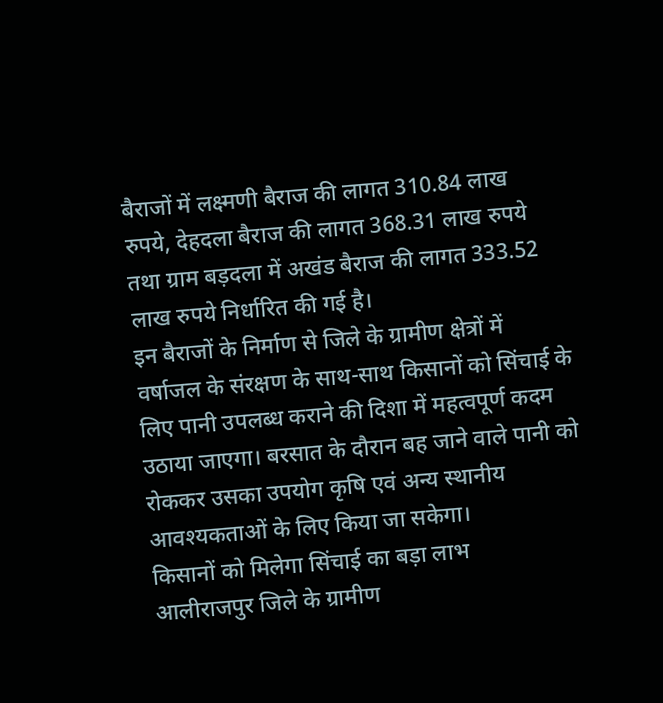बैराजों में लक्ष्मणी बैराज की लागत 310.84 लाख रुपये, देहदला बैराज की लागत 368.31 लाख रुपये तथा ग्राम बड़दला में अखंड बैराज की लागत 333.52 लाख रुपये निर्धारित की गई है।
इन बैराजों के निर्माण से जिले के ग्रामीण क्षेत्रों में वर्षाजल के संरक्षण के साथ-साथ किसानों को सिंचाई के लिए पानी उपलब्ध कराने की दिशा में महत्वपूर्ण कदम उठाया जाएगा। बरसात के दौरान बह जाने वाले पानी को रोककर उसका उपयोग कृषि एवं अन्य स्थानीय आवश्यकताओं के लिए किया जा सकेगा।
किसानों को मिलेगा सिंचाई का बड़ा लाभ
आलीराजपुर जिले के ग्रामीण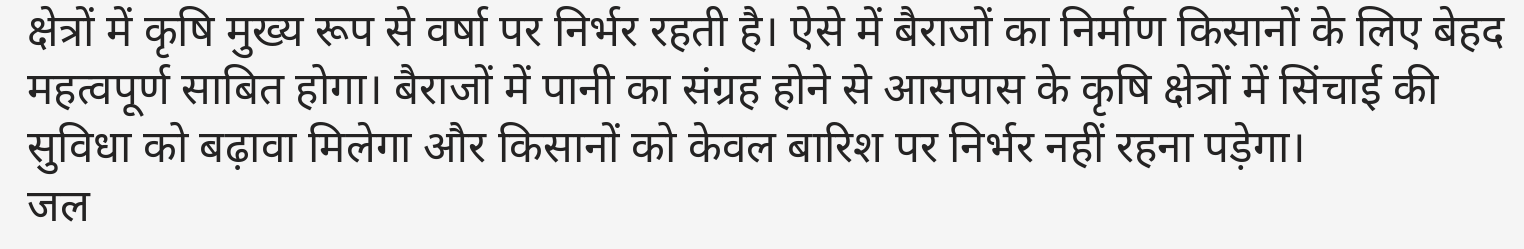क्षेत्रों में कृषि मुख्य रूप से वर्षा पर निर्भर रहती है। ऐसे में बैराजों का निर्माण किसानों के लिए बेहद महत्वपूर्ण साबित होगा। बैराजों में पानी का संग्रह होने से आसपास के कृषि क्षेत्रों में सिंचाई की सुविधा को बढ़ावा मिलेगा और किसानों को केवल बारिश पर निर्भर नहीं रहना पड़ेगा।
जल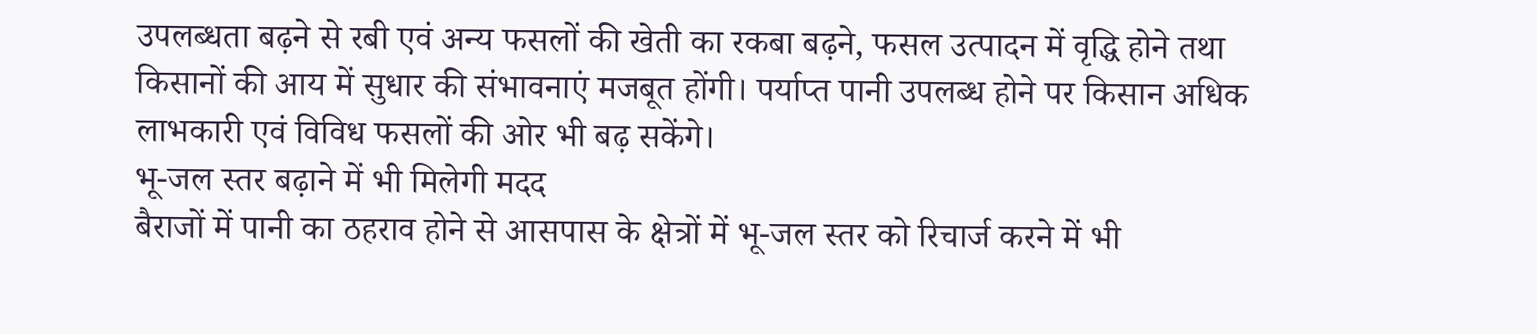उपलब्धता बढ़ने से रबी एवं अन्य फसलों की खेती का रकबा बढ़ने, फसल उत्पादन में वृद्धि होने तथा किसानों की आय में सुधार की संभावनाएं मजबूत होंगी। पर्याप्त पानी उपलब्ध होने पर किसान अधिक लाभकारी एवं विविध फसलों की ओर भी बढ़ सकेंगे।
भू-जल स्तर बढ़ाने में भी मिलेगी मदद
बैराजों में पानी का ठहराव होने से आसपास के क्षेत्रों में भू-जल स्तर को रिचार्ज करने में भी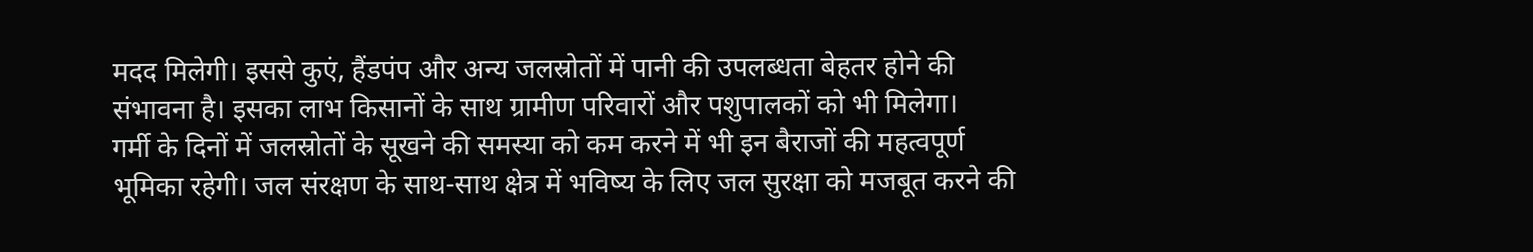मदद मिलेगी। इससे कुएं, हैंडपंप और अन्य जलस्रोतों में पानी की उपलब्धता बेहतर होने की संभावना है। इसका लाभ किसानों के साथ ग्रामीण परिवारों और पशुपालकों को भी मिलेगा।
गर्मी के दिनों में जलस्रोतों के सूखने की समस्या को कम करने में भी इन बैराजों की महत्वपूर्ण भूमिका रहेगी। जल संरक्षण के साथ-साथ क्षेत्र में भविष्य के लिए जल सुरक्षा को मजबूत करने की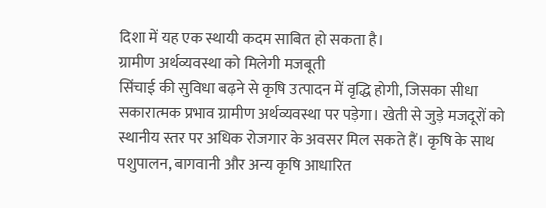दिशा में यह एक स्थायी कदम साबित हो सकता है।
ग्रामीण अर्थव्यवस्था को मिलेगी मजबूती
सिंचाई की सुविधा बढ़ने से कृषि उत्पादन में वृद्धि होगी, जिसका सीधा सकारात्मक प्रभाव ग्रामीण अर्थव्यवस्था पर पड़ेगा। खेती से जुड़े मजदूरों को स्थानीय स्तर पर अधिक रोजगार के अवसर मिल सकते हैं। कृषि के साथ पशुपालन, बागवानी और अन्य कृषि आधारित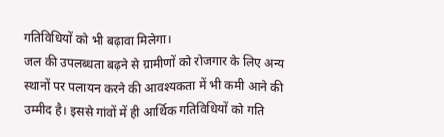गतिविधियों को भी बढ़ावा मिलेगा।
जल की उपलब्धता बढ़ने से ग्रामीणों को रोजगार के लिए अन्य स्थानों पर पलायन करने की आवश्यकता में भी कमी आने की उम्मीद है। इससे गांवों में ही आर्थिक गतिविधियों को गति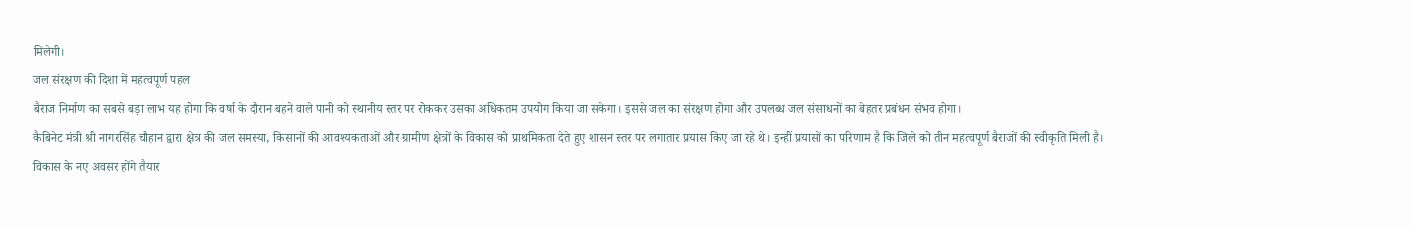मिलेगी।
जल संरक्षण की दिशा में महत्वपूर्ण पहल
बैराज निर्माण का सबसे बड़ा लाभ यह होगा कि वर्षा के दौरान बहने वाले पानी को स्थानीय स्तर पर रोककर उसका अधिकतम उपयोग किया जा सकेगा। इससे जल का संरक्षण होगा और उपलब्ध जल संसाधनों का बेहतर प्रबंधन संभव होगा।
कैबिनेट मंत्री श्री नागरसिंह चौहान द्वारा क्षेत्र की जल समस्या, किसानों की आवश्यकताओं और ग्रामीण क्षेत्रों के विकास को प्राथमिकता देते हुए शासन स्तर पर लगातार प्रयास किए जा रहे थे। इन्हीं प्रयासों का परिणाम है कि जिले को तीन महत्वपूर्ण बैराजों की स्वीकृति मिली है।
विकास के नए अवसर होंगे तैयार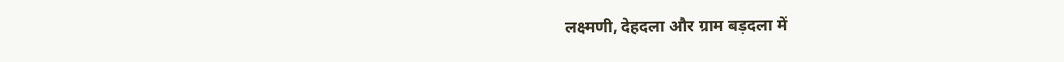लक्ष्मणी, देहदला और ग्राम बड़दला में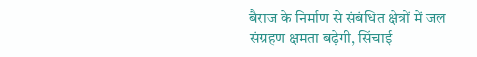बैराज के निर्माण से संबंधित क्षेत्रों में जल संग्रहण क्षमता बढ़ेगी, सिंचाई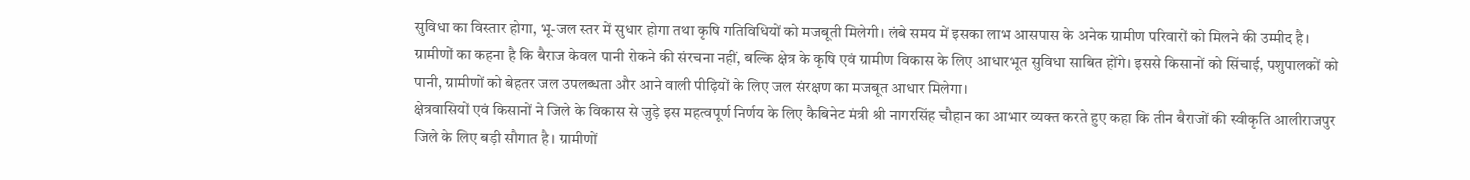सुविधा का विस्तार होगा, भू-जल स्तर में सुधार होगा तथा कृषि गतिविधियों को मजबूती मिलेगी। लंबे समय में इसका लाभ आसपास के अनेक ग्रामीण परिवारों को मिलने की उम्मीद है।
ग्रामीणों का कहना है कि बैराज केवल पानी रोकने की संरचना नहीं, बल्कि क्षेत्र के कृषि एवं ग्रामीण विकास के लिए आधारभूत सुविधा साबित होंगे। इससे किसानों को सिंचाई, पशुपालकों को पानी, ग्रामीणों को बेहतर जल उपलब्धता और आने वाली पीढ़ियों के लिए जल संरक्षण का मजबूत आधार मिलेगा।
क्षेत्रवासियों एवं किसानों ने जिले के विकास से जुड़े इस महत्वपूर्ण निर्णय के लिए कैबिनेट मंत्री श्री नागरसिंह चौहान का आभार व्यक्त करते हुए कहा कि तीन बैराजों की स्वीकृति आलीराजपुर जिले के लिए बड़ी सौगात है। ग्रामीणों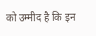को उम्मीद है कि इन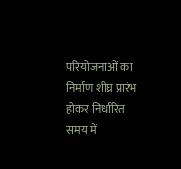परियोजनाओं का निर्माण शीघ्र प्रारंभ होकर निर्धारित समय में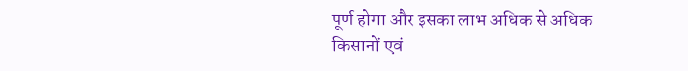पूर्ण होगा और इसका लाभ अधिक से अधिक किसानों एवं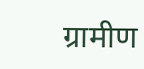ग्रामीण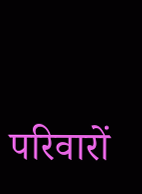परिवारों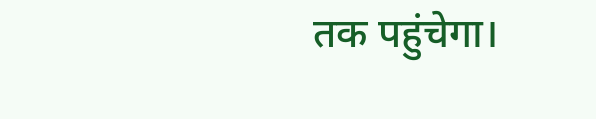तक पहुंचेगा।